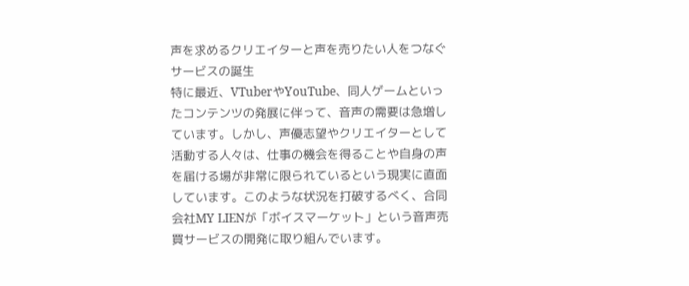声を求めるクリエイターと声を売りたい人をつなぐサービスの誕生
特に最近、VTuberやYouTube、同人ゲームといったコンテンツの発展に伴って、音声の需要は急増しています。しかし、声優志望やクリエイターとして活動する人々は、仕事の機会を得ることや自身の声を届ける場が非常に限られているという現実に直面しています。このような状況を打破するべく、合同会社MY LIENが「ボイスマーケット」という音声売買サービスの開発に取り組んでいます。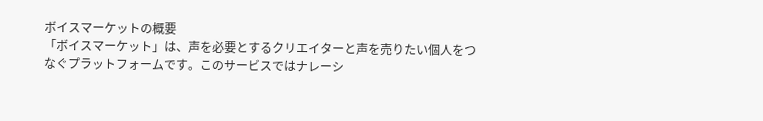ボイスマーケットの概要
「ボイスマーケット」は、声を必要とするクリエイターと声を売りたい個人をつなぐプラットフォームです。このサービスではナレーシ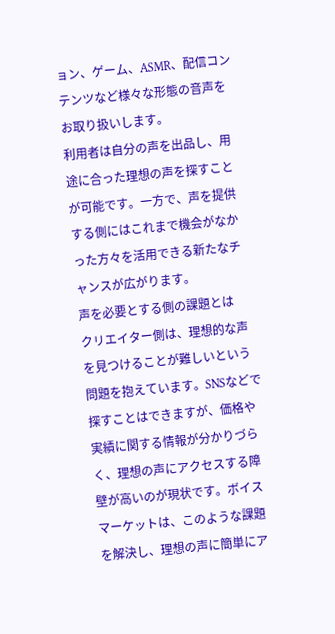ョン、ゲーム、ASMR、配信コンテンツなど様々な形態の音声をお取り扱いします。
利用者は自分の声を出品し、用途に合った理想の声を探すことが可能です。一方で、声を提供する側にはこれまで機会がなかった方々を活用できる新たなチャンスが広がります。
声を必要とする側の課題とは
クリエイター側は、理想的な声を見つけることが難しいという問題を抱えています。SNSなどで探すことはできますが、価格や実績に関する情報が分かりづらく、理想の声にアクセスする障壁が高いのが現状です。ボイスマーケットは、このような課題を解決し、理想の声に簡単にア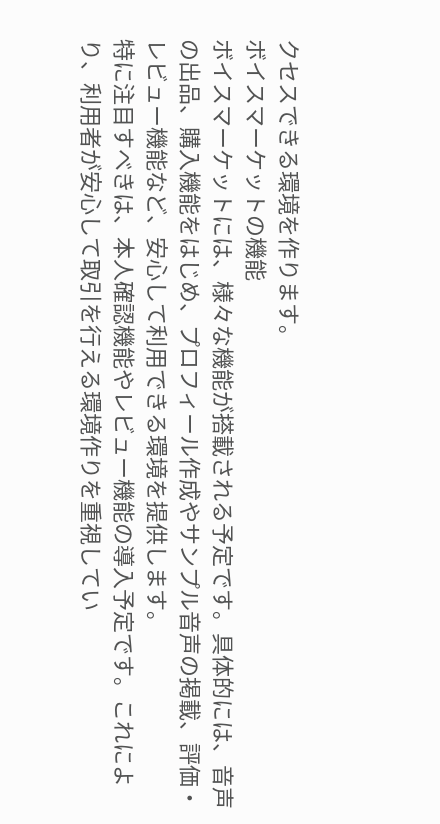クセスできる環境を作ります。
ボイスマーケットの機能
ボイスマーケットには、様々な機能が搭載される予定です。具体的には、音声の出品、購入機能をはじめ、プロフィール作成やサンプル音声の掲載、評価・レビュー機能など、安心して利用できる環境を提供します。
特に注目すべきは、本人確認機能やレビュー機能の導入予定です。これにより、利用者が安心して取引を行える環境作りを重視してい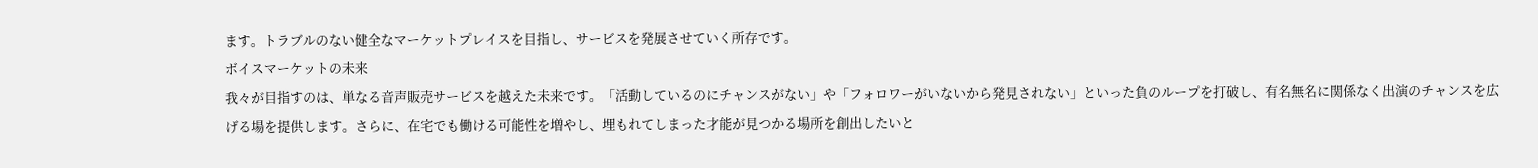ます。トラブルのない健全なマーケットプレイスを目指し、サービスを発展させていく所存です。
ボイスマーケットの未来
我々が目指すのは、単なる音声販売サービスを越えた未来です。「活動しているのにチャンスがない」や「フォロワーがいないから発見されない」といった負のループを打破し、有名無名に関係なく出演のチャンスを広げる場を提供します。さらに、在宅でも働ける可能性を増やし、埋もれてしまった才能が見つかる場所を創出したいと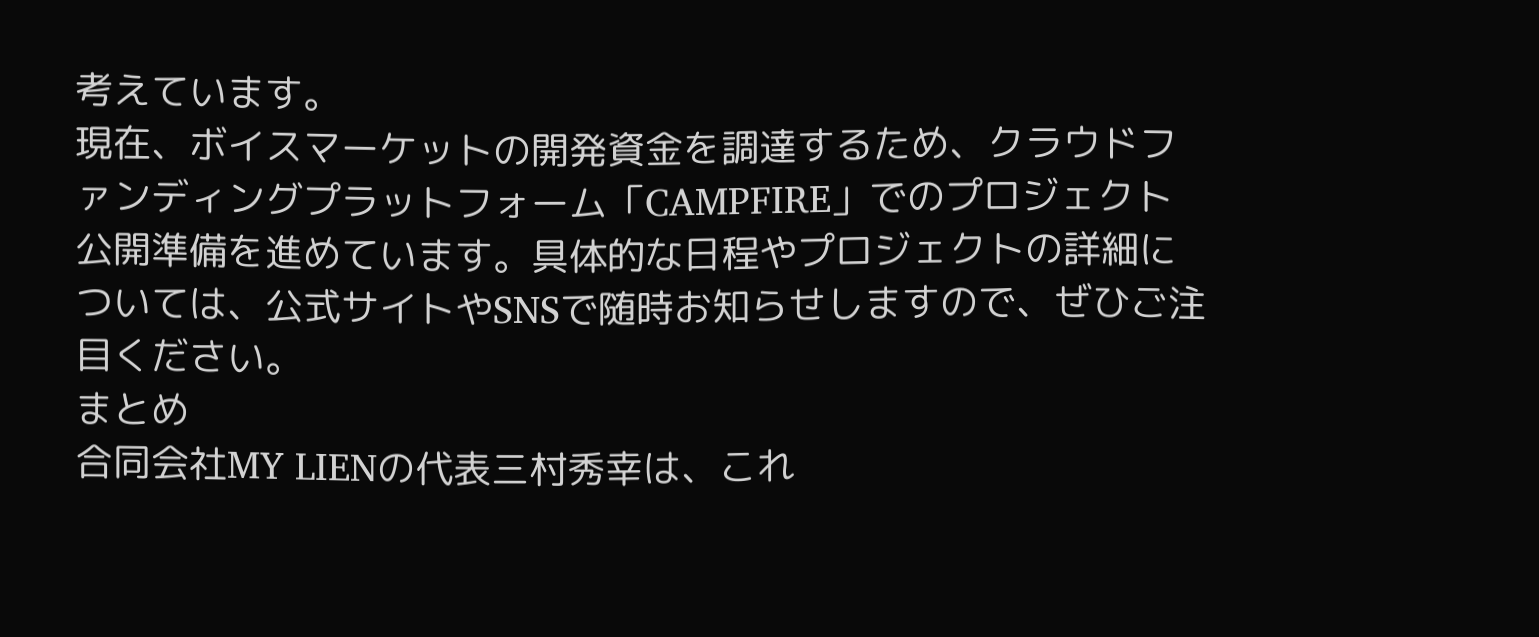考えています。
現在、ボイスマーケットの開発資金を調達するため、クラウドファンディングプラットフォーム「CAMPFIRE」でのプロジェクト公開準備を進めています。具体的な日程やプロジェクトの詳細については、公式サイトやSNSで随時お知らせしますので、ぜひご注目ください。
まとめ
合同会社MY LIENの代表三村秀幸は、これ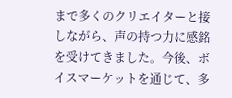まで多くのクリエイターと接しながら、声の持つ力に感銘を受けてきました。今後、ボイスマーケットを通じて、多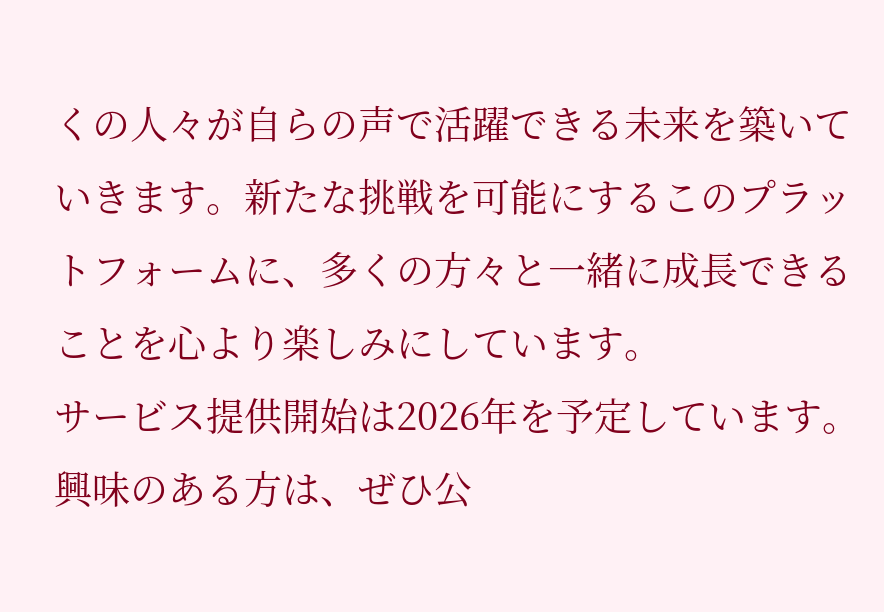くの人々が自らの声で活躍できる未来を築いていきます。新たな挑戦を可能にするこのプラットフォームに、多くの方々と一緒に成長できることを心より楽しみにしています。
サービス提供開始は2026年を予定しています。興味のある方は、ぜひ公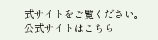式サイトをご覧ください。
公式サイトはこちら